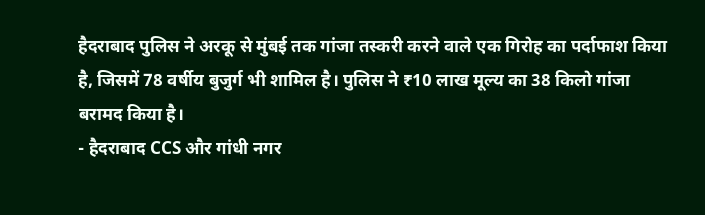हैदराबाद पुलिस ने अरकू से मुंबई तक गांजा तस्करी करने वाले एक गिरोह का पर्दाफाश किया है, जिसमें 78 वर्षीय बुजुर्ग भी शामिल है। पुलिस ने ₹10 लाख मूल्य का 38 किलो गांजा बरामद किया है।
- हैदराबाद CCS और गांधी नगर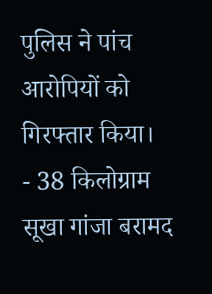पुलिस ने पांच आरोपियों को गिरफ्तार किया।
- 38 किलोग्राम सूखा गांजा बरामद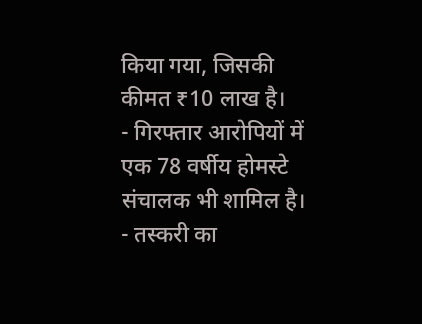किया गया, जिसकी कीमत ₹10 लाख है।
- गिरफ्तार आरोपियों में एक 78 वर्षीय होमस्टे संचालक भी शामिल है।
- तस्करी का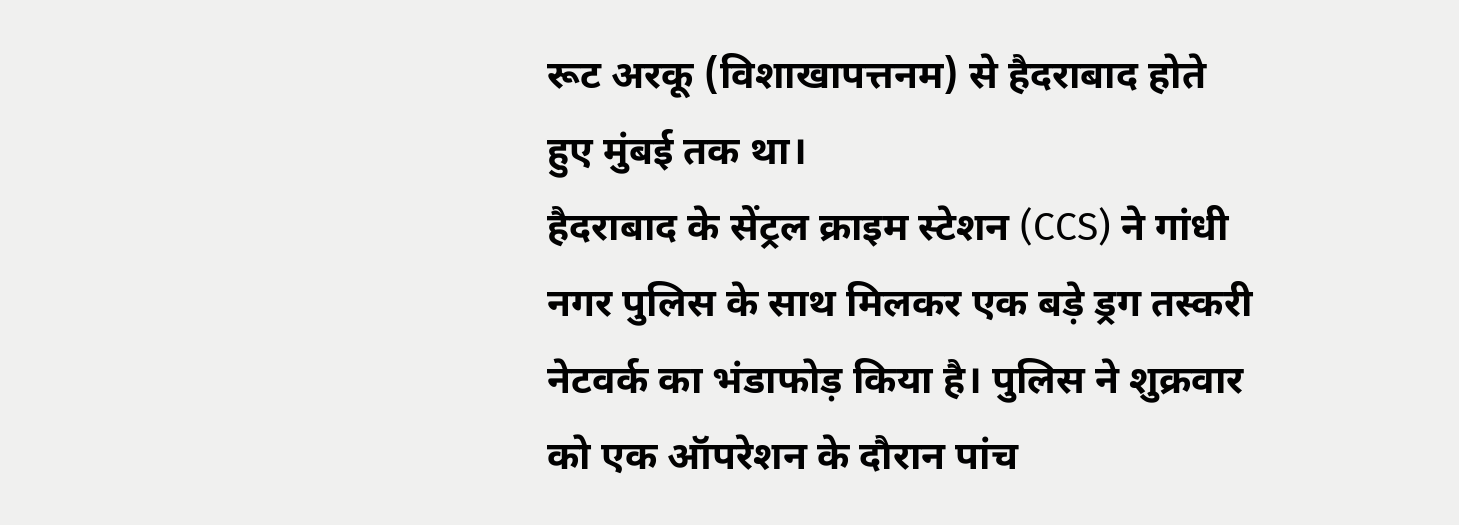रूट अरकू (विशाखापत्तनम) से हैदराबाद होते हुए मुंबई तक था।
हैदराबाद के सेंट्रल क्राइम स्टेशन (CCS) ने गांधी नगर पुलिस के साथ मिलकर एक बड़े ड्रग तस्करी नेटवर्क का भंडाफोड़ किया है। पुलिस ने शुक्रवार को एक ऑपरेशन के दौरान पांच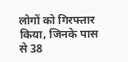लोगों को गिरफ्तार किया, जिनके पास से 38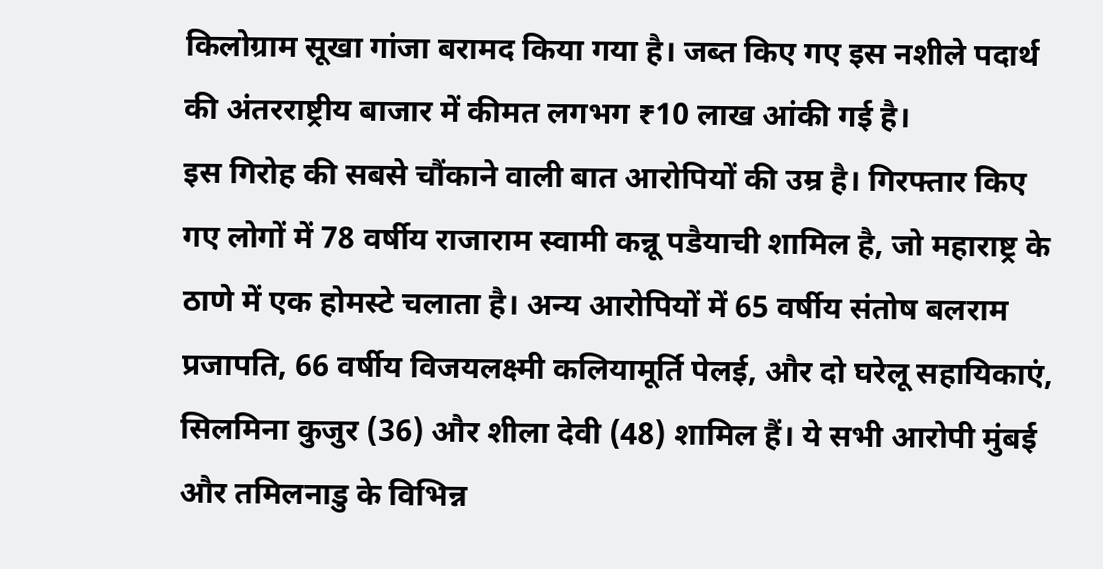किलोग्राम सूखा गांजा बरामद किया गया है। जब्त किए गए इस नशीले पदार्थ की अंतरराष्ट्रीय बाजार में कीमत लगभग ₹10 लाख आंकी गई है।
इस गिरोह की सबसे चौंकाने वाली बात आरोपियों की उम्र है। गिरफ्तार किए गए लोगों में 78 वर्षीय राजाराम स्वामी कन्नू पडैयाची शामिल है, जो महाराष्ट्र के ठाणे में एक होमस्टे चलाता है। अन्य आरोपियों में 65 वर्षीय संतोष बलराम प्रजापति, 66 वर्षीय विजयलक्ष्मी कलियामूर्ति पेलई, और दो घरेलू सहायिकाएं, सिलमिना कुजुर (36) और शीला देवी (48) शामिल हैं। ये सभी आरोपी मुंबई और तमिलनाडु के विभिन्न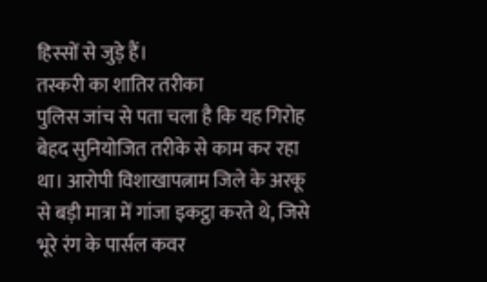हिस्सों से जुड़े हैं।
तस्करी का शातिर तरीका
पुलिस जांच से पता चला है कि यह गिरोह बेहद सुनियोजित तरीके से काम कर रहा था। आरोपी विशाखापत्नाम जिले के अरकू से बड़ी मात्रा में गांजा इकट्ठा करते थे, जिसे भूरे रंग के पार्सल कवर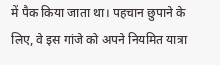में पैक किया जाता था। पहचान छुपाने के लिए, वे इस गांजे को अपने नियमित यात्रा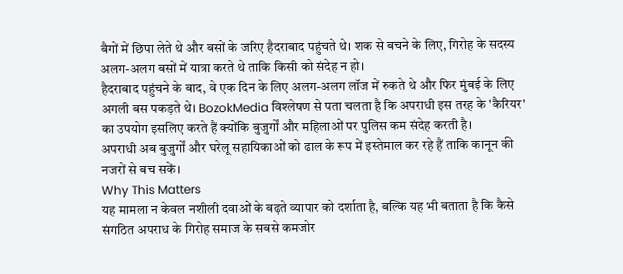बैगों में छिपा लेते थे और बसों के जरिए हैदराबाद पहुंचते थे। शक से बचने के लिए, गिरोह के सदस्य अलग-अलग बसों में यात्रा करते थे ताकि किसी को संदेह न हो।
हैदराबाद पहुंचने के बाद, वे एक दिन के लिए अलग-अलग लॉज में रुकते थे और फिर मुंबई के लिए अगली बस पकड़ते थे। BozokMedia विश्लेषण से पता चलता है कि अपराधी इस तरह के 'कैरियर' का उपयोग इसलिए करते हैं क्योंकि बुजुर्गों और महिलाओं पर पुलिस कम संदेह करती है।
अपराधी अब बुजुर्गों और घरेलू सहायिकाओं को ढाल के रूप में इस्तेमाल कर रहे हैं ताकि कानून की नजरों से बच सकें।
Why This Matters
यह मामला न केवल नशीली दवाओं के बढ़ते व्यापार को दर्शाता है, बल्कि यह भी बताता है कि कैसे संगठित अपराध के गिरोह समाज के सबसे कमजोर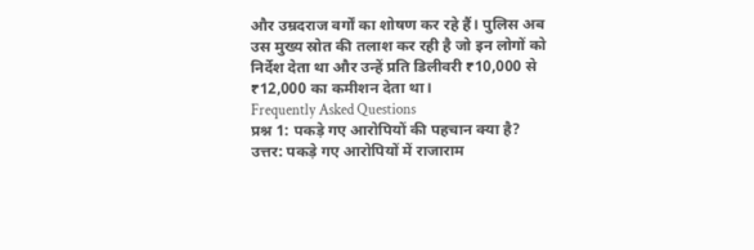और उम्रदराज वर्गों का शोषण कर रहे हैं। पुलिस अब उस मुख्य स्रोत की तलाश कर रही है जो इन लोगों को निर्देश देता था और उन्हें प्रति डिलीवरी ₹10,000 से ₹12,000 का कमीशन देता था।
Frequently Asked Questions
प्रश्न 1: पकड़े गए आरोपियों की पहचान क्या है?
उत्तर: पकड़े गए आरोपियों में राजाराम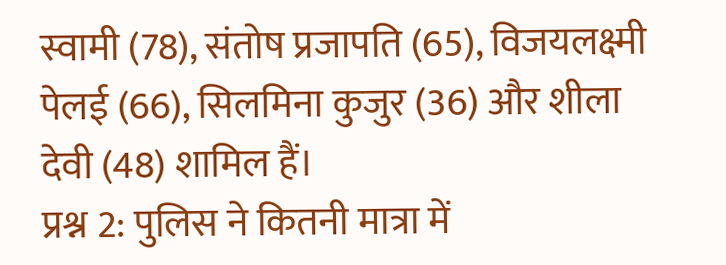स्वामी (78), संतोष प्रजापति (65), विजयलक्ष्मी पेलई (66), सिलमिना कुजुर (36) और शीला देवी (48) शामिल हैं।
प्रश्न 2: पुलिस ने कितनी मात्रा में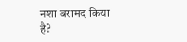नशा बरामद किया है?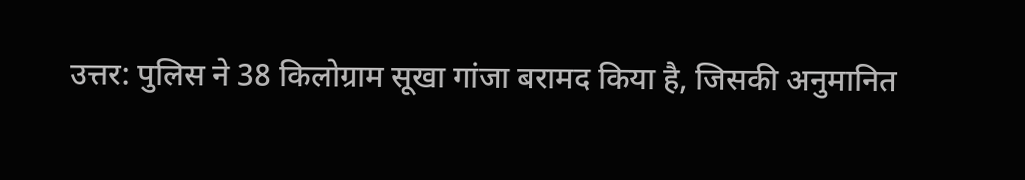उत्तर: पुलिस ने 38 किलोग्राम सूखा गांजा बरामद किया है, जिसकी अनुमानित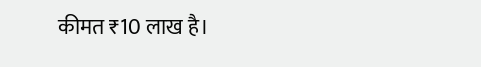कीमत ₹10 लाख है।